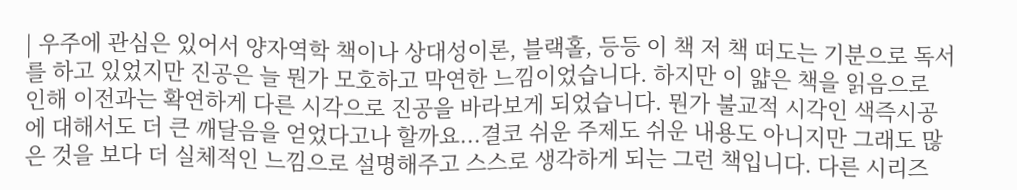| 우주에 관심은 있어서 양자역학 책이나 상대성이론, 블랙홀, 등등 이 책 저 책 떠도는 기분으로 독서를 하고 있었지만 진공은 늘 뭔가 모호하고 막연한 느낌이었습니다. 하지만 이 얇은 책을 읽음으로 인해 이전과는 확연하게 다른 시각으로 진공을 바라보게 되었습니다. 뭔가 불교적 시각인 색즉시공에 대해서도 더 큰 깨달음을 얻었다고나 할까요...결코 쉬운 주제도 쉬운 내용도 아니지만 그래도 많은 것을 보다 더 실체적인 느낌으로 설명해주고 스스로 생각하게 되는 그런 책입니다. 다른 시리즈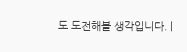도 도전해볼 생각입니다. |